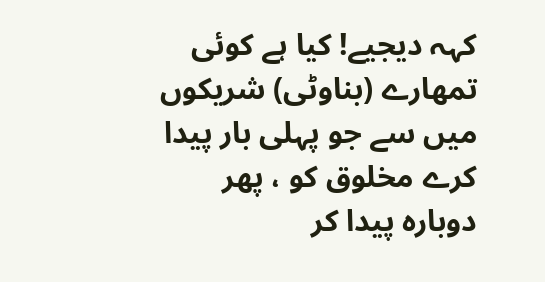کہہ دیجیے! کیا ہے کوئی تمھارے (بناوٹی) شریکوں میں سے جو پہلی بار پیدا کرے مخلوق کو ، پھر دوبارہ پیدا کر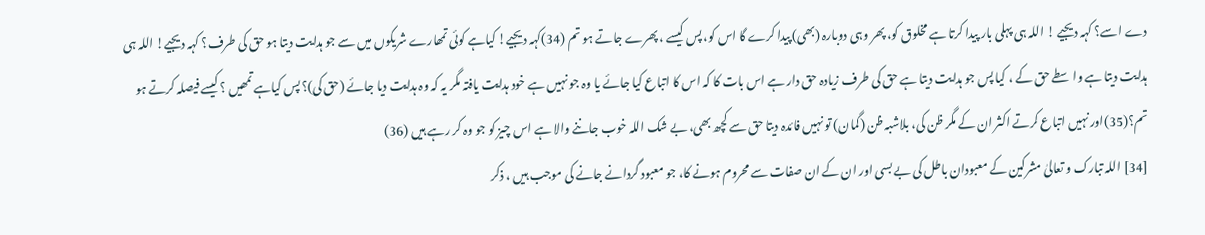دے اسے؟ کہہ دیجیے ! اللہ ہی پہلی بار پیدا کرتا ہے مخلوق کو، پھر وہی دوبارہ (بھی) پیدا کرے گا اس کو، پس کیسے ، پھرے جاتے ہو تم (34)کہہ دیجیے! کیاہے کوئی تمھارے شریکوں میں سے جو ہدایت دیتا ہو حق کی طرف؟ کہہ دیجیے! اللہ ہی ہدایت دیتا ہے واسطے حق کے ، کیا پس جو ہدایت دیتا ہے حق کی طرف زیادہ حق دار ہے اس بات کا کہ اس کا اتباع کیا جائے یا وہ جو نہیں ہے خود ہدایت یافتہ مگر یہ کہ وہ ہدایت دیا جائے (حق کی)؟ پس کیاہے تمھیں ؟ کیسے فیصلہ کرتے ہو تم؟(35)اور نہیں اتباع کرتے اکثر ان کے مگر ظن کی، بلاشبہ ظن (گمان) تو نہیں فائدہ دیتا حق سے کچھ بھی، بے شک اللہ خوب جاننے والا ہے اس چیز کو جو وہ کر رہے ہیں (36)
[34] اللہ تبارک و تعالیٰ مشرکین کے معبودان باطل کی بے بسی اور ان کے ان صفات سے محروم ہونے کا، جو معبود گردانے جانے کی موجب ہیں ، ذکر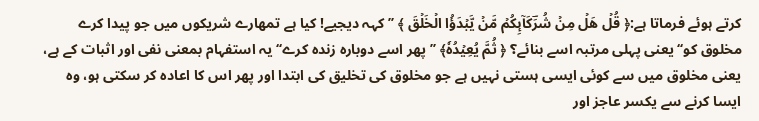کرتے ہوئے فرماتا ہے:﴿ قُلۡ هَلۡ مِنۡ شُرَؔكَآىِٕكُمۡ مَّنۡ يَّبۡدَؤُا الۡخَلۡقَ ﴾ ’’کہہ دیجیے! کیا ہے تمھارے شریکوں میں جو پیدا کرے مخلوق کو‘‘ یعنی پہلی مرتبہ اسے بنائے؟ ﴿ ثُمَّ يُعِيۡدُهٗ﴾ ’’پھر اسے دوبارہ زندہ کرے‘‘ یہ استفہام بمعنی نفی اور اثبات کے ہے، یعنی مخلوق میں سے کوئی ایسی ہستی نہیں ہے جو مخلوق کی تخلیق کی ابتدا اور پھر اس کا اعادہ کر سکتی ہو، وہ ایسا کرنے سے یکسر عاجز اور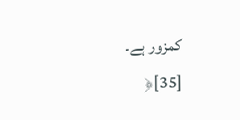کمزور ہے۔
[35]﴿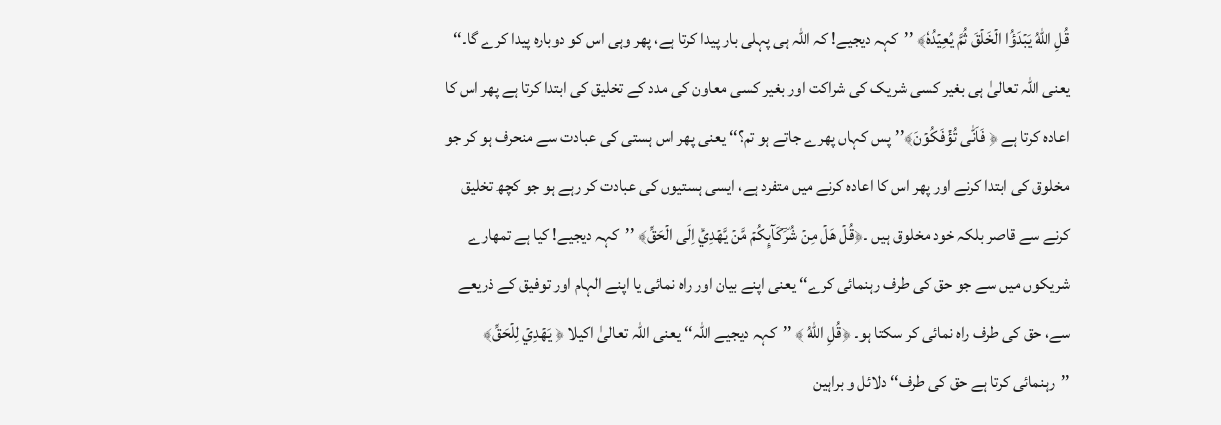قُلِ اللّٰهُ يَبۡدَؤُا الۡخَلۡقَ ثُمَّ يُعِيۡدُهٗ﴾ ’’کہہ دیجیے! کہ اللہ ہی پہلی بار پیدا کرتا ہے، پھر وہی اس کو دوبارہ پیدا کرے گا۔‘‘ یعنی اللہ تعالیٰ ہی بغیر کسی شریک کی شراکت اور بغیر کسی معاون کی مدد کے تخلیق کی ابتدا کرتا ہے پھر اس کا اعادہ کرتا ہے ﴿ فَاَنّٰى تُؤۡفَكُوۡنَ﴾’’پس کہاں پھرے جاتے ہو تم؟‘‘ یعنی پھر اس ہستی کی عبادت سے منحرف ہو کر جو مخلوق کی ابتدا کرنے اور پھر اس کا اعادہ کرنے میں متفرد ہے، ایسی ہستیوں کی عبادت کر رہے ہو جو کچھ تخلیق کرنے سے قاصر بلکہ خود مخلوق ہیں ۔﴿قُلۡ هَلۡ مِنۡ شُرَؔكَآىِٕكُمۡ مَّنۡ يَّهۡدِيۡۤ اِلَى الۡحَقِّ﴾ ’’کہہ دیجیے! کیا ہے تمھارے شریکوں میں سے جو حق کی طرف رہنمائی کرے‘‘ یعنی اپنے بیان اور راہ نمائی یا اپنے الہام اور توفیق کے ذریعے سے، حق کی طرف راہ نمائی کر سکتا ہو۔ ﴿قُلِ اللّٰهُ ﴾ ’’کہہ دیجیے اللہ‘‘ یعنی اللہ تعالیٰ اکیلا ﴿ يَهۡدِيۡ لِلۡحَقِّ﴾ ’’رہنمائی کرتا ہے حق کی طرف‘‘ دلائل و براہین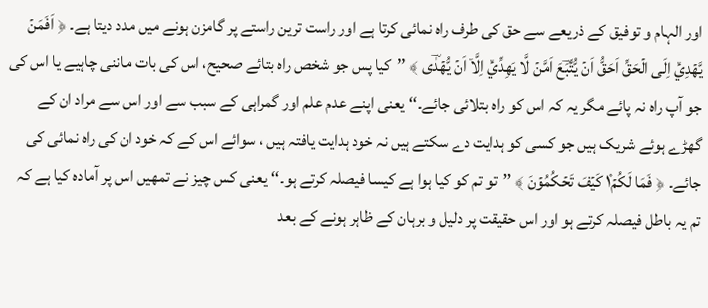اور الہام و توفیق کے ذریعے سے حق کی طرف راہ نمائی کرتا ہے اور راست ترین راستے پر گامزن ہونے میں مدد دیتا ہے۔ ﴿ اَفَمَنۡ يَّهۡدِيۡۤ اِلَى الۡحَقِّ اَحَقُّ اَنۡ يُّتَّبَؔعَ اَمَّنۡ لَّا يَهِدِّيۡۤ اِلَّاۤ اَنۡ يُّهۡدٰؔى ﴾ ’’کیا پس جو شخص راہ بتائے صحیح، اس کی بات ماننی چاہیے یا اس کی جو آپ راہ نہ پائے مگر یہ کہ اس کو راہ بتلائی جائے۔‘‘ یعنی اپنے عدم علم اور گمراہی کے سبب سے اور اس سے مراد ان کے گھڑے ہوئے شریک ہیں جو کسی کو ہدایت دے سکتے ہیں نہ خود ہدایت یافتہ ہیں ، سوائے اس کے کہ خود ان کی راہ نمائی کی جائے۔ ﴿ فَمَا لَكُمۡ١۫ كَيۡفَ تَحۡكُمُوۡنَ ﴾ ’’تو تم کو کیا ہوا ہے کیسا فیصلہ کرتے ہو۔‘‘ یعنی کس چیز نے تمھیں اس پر آمادہ کیا ہے کہ تم یہ باطل فیصلہ کرتے ہو اور اس حقیقت پر دلیل و برہان کے ظاہر ہونے کے بعد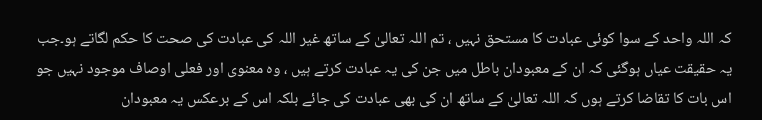کہ اللہ واحد کے سوا کوئی عبادت کا مستحق نہیں ، تم اللہ تعالیٰ کے ساتھ غیر اللہ کی عبادت کی صحت کا حکم لگاتے ہو۔جب یہ حقیقت عیاں ہوگئی کہ ان کے معبودان باطل میں جن کی یہ عبادت کرتے ہیں ، وہ معنوی اور فعلی اوصاف موجود نہیں جو اس بات کا تقاضا کرتے ہوں کہ اللہ تعالیٰ کے ساتھ ان کی بھی عبادت کی جائے بلکہ اس کے برعکس یہ معبودان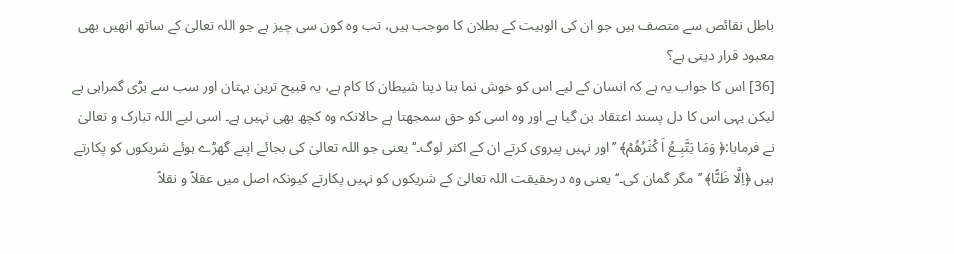باطل نقائص سے متصف ہیں جو ان کی الوہیت کے بطلان کا موجب ہیں، تب وہ کون سی چیز ہے جو اللہ تعالیٰ کے ساتھ انھیں بھی معبود قرار دیتی ہے؟
[36] اس کا جواب یہ ہے کہ انسان کے لیے اس کو خوش نما بنا دینا شیطان کا کام ہے، یہ قبیح ترین بہتان اور سب سے بڑی گمراہی ہے لیکن یہی اس کا دل پسند اعتقاد بن گیا ہے اور وہ اسی کو حق سمجھتا ہے حالانکہ وہ کچھ بھی نہیں ہے۔ اسی لیے اللہ تبارک و تعالیٰ نے فرمایا:﴿ وَمَا يَتَّبِـعُ اَ كۡثَرُهُمۡ﴾ ’’اور نہیں پیروی کرتے ان کے اکثر لوگ۔‘‘ یعنی جو اللہ تعالیٰ کی بجائے اپنے گھڑے ہوئے شریکوں کو پکارتے ہیں ﴿اِلَّا ظَنًّا﴾ ’’مگر گمان کی۔‘‘ یعنی وہ درحقیقت اللہ تعالیٰ کے شریکوں کو نہیں پکارتے کیونکہ اصل میں عقلاً و نقلاً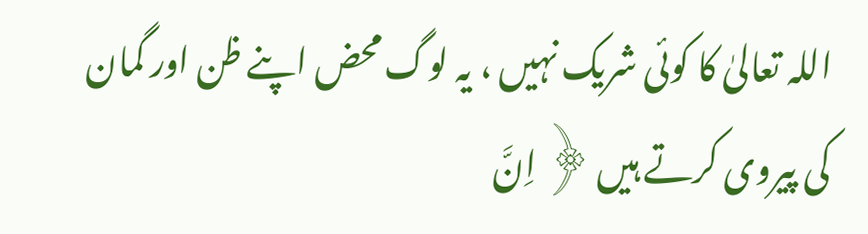اللہ تعالیٰ کا کوئی شریک نہیں ، یہ لوگ محض اپنے ظن اور گمان کی پیروی کرتے ہیں ﴿ اِنَّ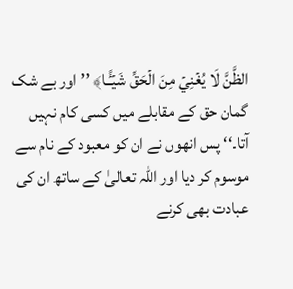الظَّنَّ لَا يُغۡنِيۡ مِنَ الۡحَقِّ شَيۡـًٔـا﴾ ’’اور بے شک گمان حق کے مقابلے میں کسی کام نہیں آتا۔‘‘ پس انھوں نے ان کو معبود کے نام سے موسوم کر دیا اور اللہ تعالیٰ کے ساتھ ان کی عبادت بھی کرنے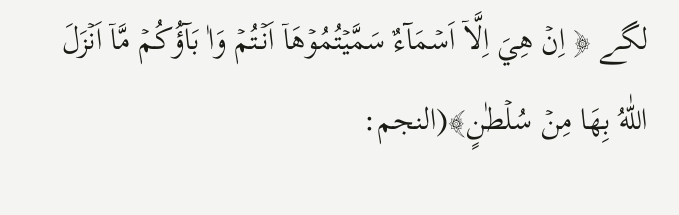لگے ﴿ اِنۡ هِيَ اِلَّاۤ اَسۡمَآءٌ سَمَّيۡتُمُوۡهَاۤ اَنۡتُمۡ وَاٰ بَآؤُكُمۡ مَّاۤ اَنۡزَلَ اللّٰهُ بِهَا مِنۡ سُلۡطٰنٍ﴾(النجم: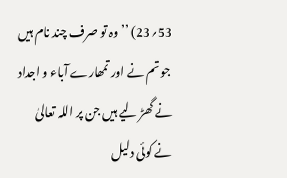53؍23) ’’وہ تو صرف چند نام ہیں جو تم نے اور تمھارے آباء و اجداد نے گھڑ لیے ہیں جن پر اللہ تعالیٰ نے کوئی دلیل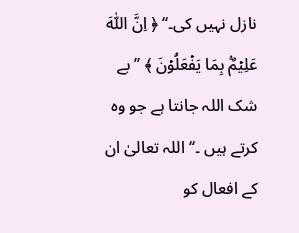نازل نہیں کی۔‘‘ ﴿ اِنَّ اللّٰهَ عَلِيۡمٌۢ بِمَا يَفۡعَلُوۡنَ ﴾ ’’بے شک اللہ جانتا ہے جو وہ کرتے ہیں ۔‘‘ اللہ تعالیٰ ان کے افعال کو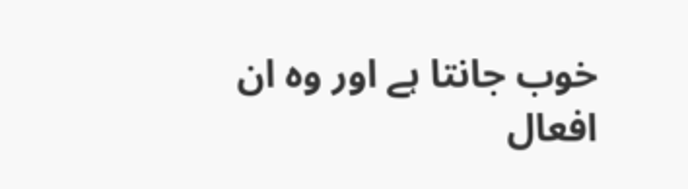خوب جانتا ہے اور وہ ان افعال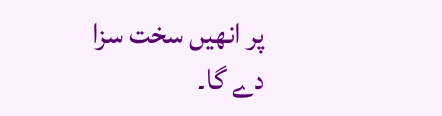پر انھیں سخت سزا دے گا۔